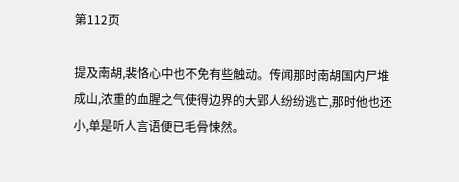第112页

提及南胡,裴恪心中也不免有些触动。传闻那时南胡国内尸堆成山,浓重的血腥之气使得边界的大郢人纷纷逃亡,那时他也还小,单是听人言语便已毛骨悚然。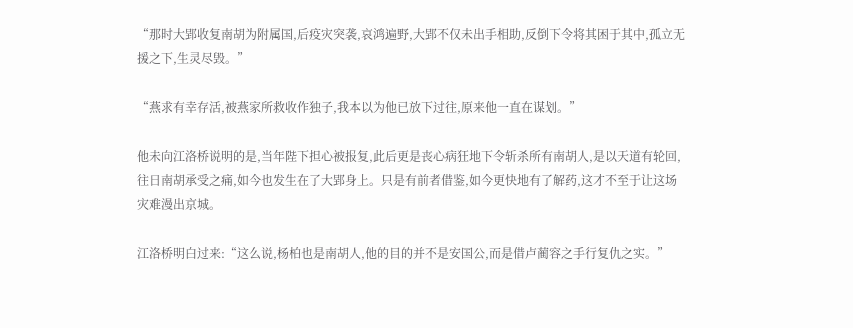“那时大郢收复南胡为附属国,后疫灾突袭,哀鸿遍野,大郢不仅未出手相助,反倒下令将其困于其中,孤立无援之下,生灵尽毁。”

“燕求有幸存活,被燕家所救收作独子,我本以为他已放下过往,原来他一直在谋划。”

他未向江洛桥说明的是,当年陛下担心被报复,此后更是丧心病狂地下令斩杀所有南胡人,是以天道有轮回,往日南胡承受之痛,如今也发生在了大郢身上。只是有前者借鉴,如今更快地有了解药,这才不至于让这场灾难漫出京城。

江洛桥明白过来:“这么说,杨柏也是南胡人,他的目的并不是安国公,而是借卢蔺容之手行复仇之实。”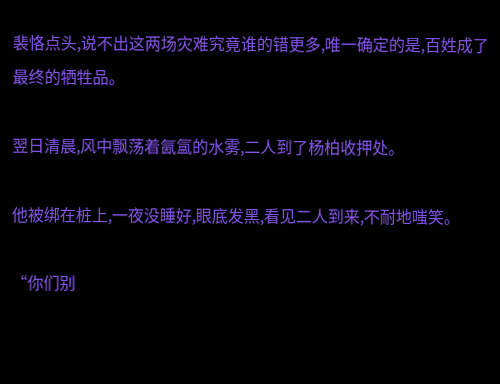裴恪点头,说不出这两场灾难究竟谁的错更多,唯一确定的是,百姓成了最终的牺牲品。

翌日清晨,风中飘荡着氤氲的水雾,二人到了杨柏收押处。

他被绑在桩上,一夜没睡好,眼底发黑,看见二人到来,不耐地嗤笑。

“你们别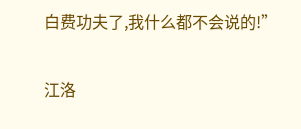白费功夫了,我什么都不会说的!”

江洛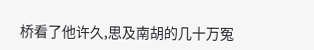桥看了他许久,思及南胡的几十万冤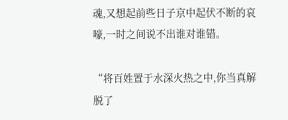魂,又想起前些日子京中起伏不断的哀嚎,一时之间说不出谁对谁错。

“将百姓置于水深火热之中,你当真解脱了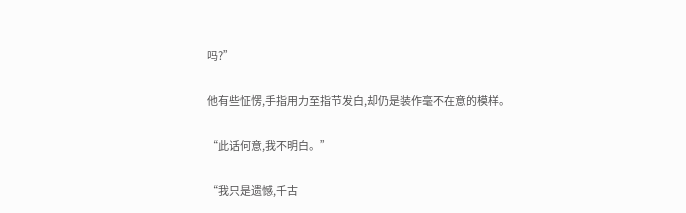吗?”

他有些怔愣,手指用力至指节发白,却仍是装作毫不在意的模样。

“此话何意,我不明白。”

“我只是遗憾,千古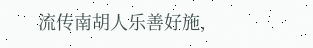流传南胡人乐善好施,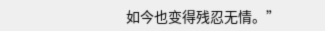如今也变得残忍无情。”